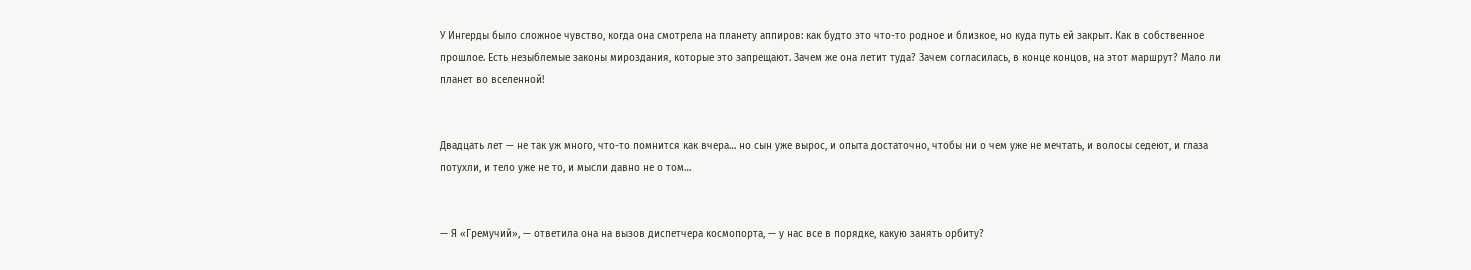У Ингерды было сложное чувство, когда она смотрела на планету аппиров: как будто это что-то родное и близкое, но куда путь ей закрыт. Как в собственное прошлое. Есть незыблемые законы мироздания, которые это запрещают. Зачем же она летит туда? Зачем согласилась, в конце концов, на этот маршрут? Мало ли планет во вселенной!


Двадцать лет — не так уж много, что-то помнится как вчера… но сын уже вырос, и опыта достаточно, чтобы ни о чем уже не мечтать, и волосы седеют, и глаза потухли, и тело уже не то, и мысли давно не о том…


— Я «Гремучий», — ответила она на вызов диспетчера космопорта, — у нас все в порядке, какую занять орбиту?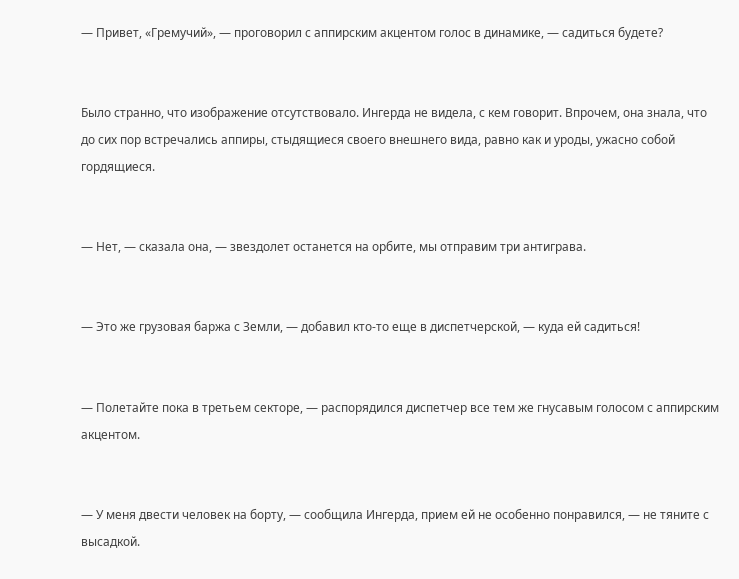— Привет, «Гремучий», — проговорил с аппирским акцентом голос в динамике, — садиться будете?


Было странно, что изображение отсутствовало. Ингерда не видела, с кем говорит. Впрочем, она знала, что до сих пор встречались аппиры, стыдящиеся своего внешнего вида, равно как и уроды, ужасно собой гордящиеся.


— Нет, — сказала она, — звездолет останется на орбите, мы отправим три антиграва.


— Это же грузовая баржа с Земли, — добавил кто-то еще в диспетчерской, — куда ей садиться!


— Полетайте пока в третьем секторе, — распорядился диспетчер все тем же гнусавым голосом с аппирским акцентом.


— У меня двести человек на борту, — сообщила Ингерда, прием ей не особенно понравился, — не тяните с высадкой.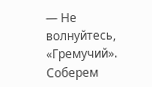— Не волнуйтесь, «Гремучий». Соберем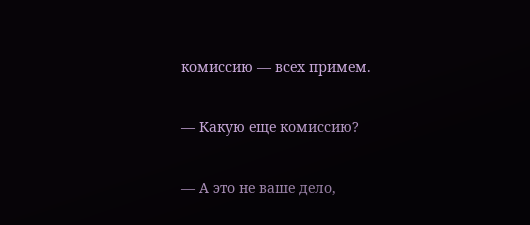комиссию — всех примем.


— Какую еще комиссию?


— А это не ваше дело,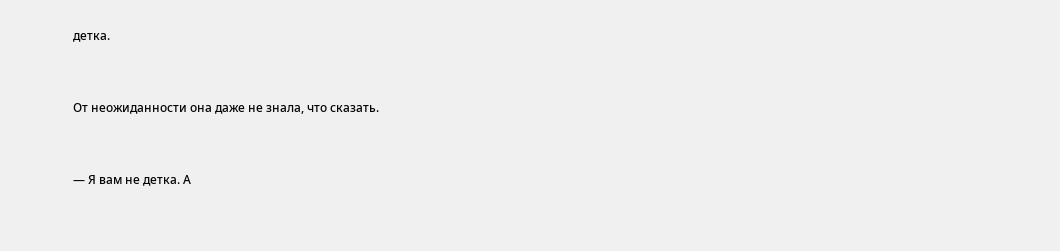детка.


От неожиданности она даже не знала, что сказать.


— Я вам не детка. А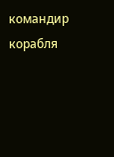командир корабля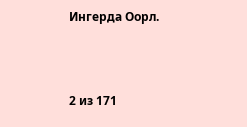Ингерда Оорл.



2 из 171